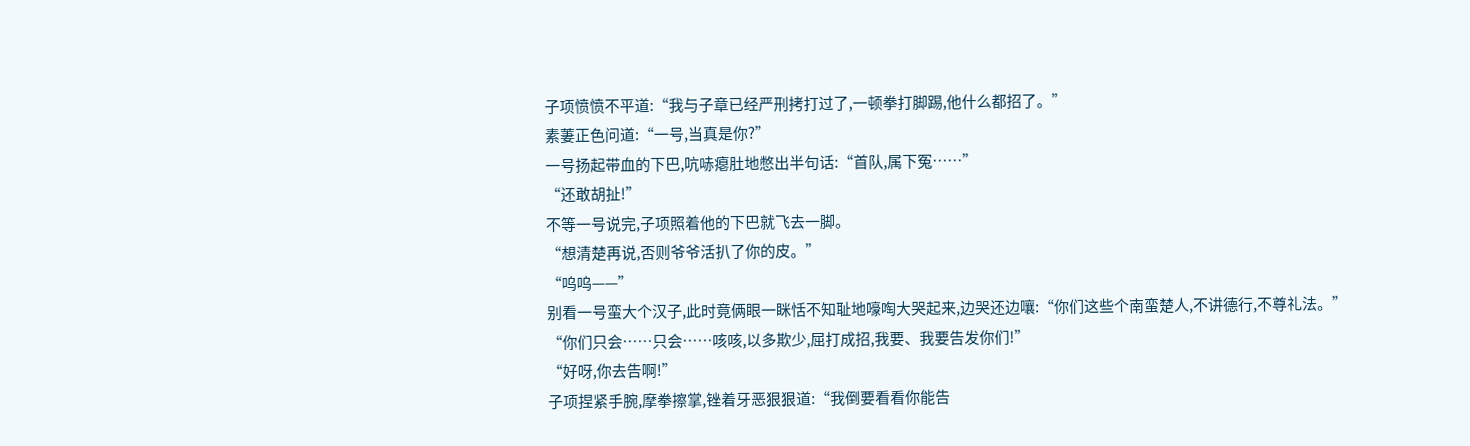子项愤愤不平道:“我与子章已经严刑拷打过了,一顿拳打脚踢,他什么都招了。”
素萋正色问道:“一号,当真是你?”
一号扬起带血的下巴,吭哧瘪肚地憋出半句话:“首队,属下冤……”
“还敢胡扯!”
不等一号说完,子项照着他的下巴就飞去一脚。
“想清楚再说,否则爷爷活扒了你的皮。”
“呜呜——”
别看一号蛮大个汉子,此时竟俩眼一眯恬不知耻地嚎啕大哭起来,边哭还边嚷:“你们这些个南蛮楚人,不讲德行,不尊礼法。”
“你们只会……只会……咳咳,以多欺少,屈打成招,我要、我要告发你们!”
“好呀,你去告啊!”
子项捏紧手腕,摩拳擦掌,锉着牙恶狠狠道:“我倒要看看你能告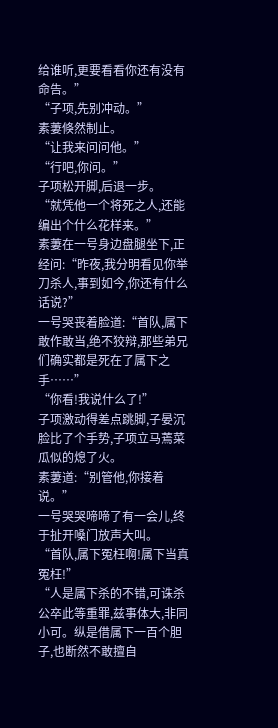给谁听,更要看看你还有没有命告。”
“子项,先别冲动。”
素萋倏然制止。
“让我来问问他。”
“行吧,你问。”
子项松开脚,后退一步。
“就凭他一个将死之人,还能编出个什么花样来。”
素萋在一号身边盘腿坐下,正经问:“昨夜,我分明看见你举刀杀人,事到如今,你还有什么话说?”
一号哭丧着脸道:“首队,属下敢作敢当,绝不狡辩,那些弟兄们确实都是死在了属下之手……”
“你看!我说什么了!”
子项激动得差点跳脚,子晏沉脸比了个手势,子项立马蔫菜瓜似的熄了火。
素萋道:“别管他,你接着说。”
一号哭哭啼啼了有一会儿,终于扯开嗓门放声大叫。
“首队,属下冤枉啊!属下当真冤枉!”
“人是属下杀的不错,可诛杀公卒此等重罪,兹事体大,非同小可。纵是借属下一百个胆子,也断然不敢擅自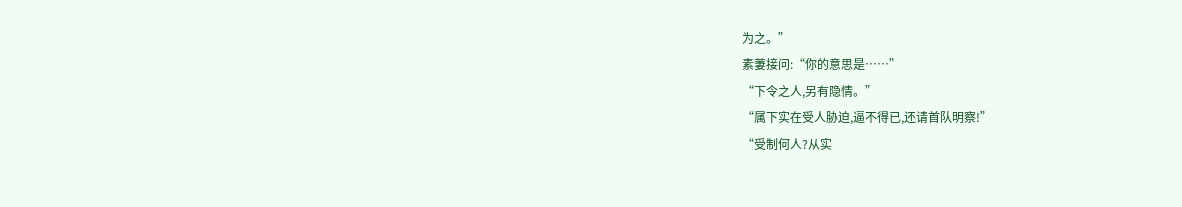为之。”
素萋接问:“你的意思是……”
“下令之人,另有隐情。”
“属下实在受人胁迫,逼不得已,还请首队明察!”
“受制何人?从实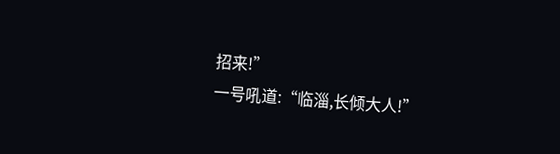招来!”
一号吼道:“临淄,长倾大人!”